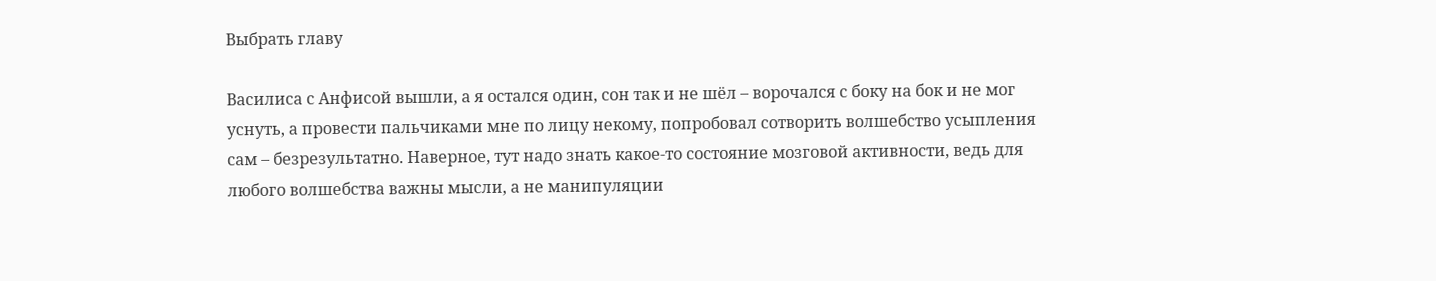Выбрать главу

Василиса с Анфисой вышли, а я остался один, сон так и не шёл – ворочался с боку на бок и не мог уснуть, а провести пальчиками мне по лицу некому, попробовал сотворить волшебство усыпления сам – безрезультатно. Наверное, тут надо знать какое‑то состояние мозговой активности, ведь для любого волшебства важны мысли, а не манипуляции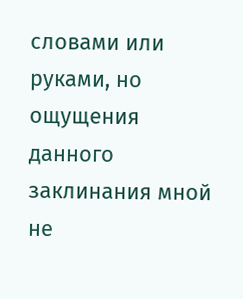словами или руками, но ощущения данного заклинания мной не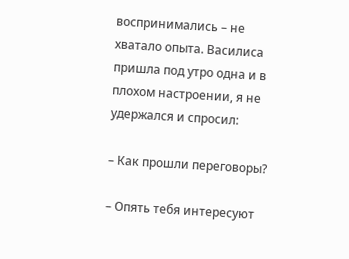воспринимались – не хватало опыта. Василиса пришла под утро одна и в плохом настроении, я не удержался и спросил:

– Как прошли переговоры?

– Опять тебя интересуют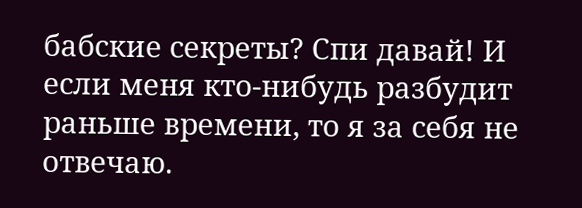бабские секреты? Спи давай! И если меня кто‑нибудь разбудит раньше времени, то я за себя не отвечаю.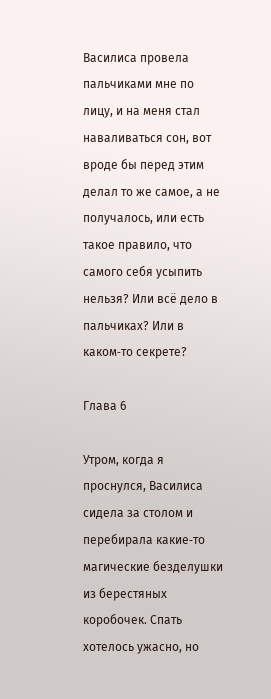Василиса провела пальчиками мне по лицу, и на меня стал наваливаться сон, вот вроде бы перед этим делал то же самое, а не получалось, или есть такое правило, что самого себя усыпить нельзя? Или всё дело в пальчиках? Или в каком‑то секрете?

Глава 6

Утром, когда я проснулся, Василиса сидела за столом и перебирала какие‑то магические безделушки из берестяных коробочек. Спать хотелось ужасно, но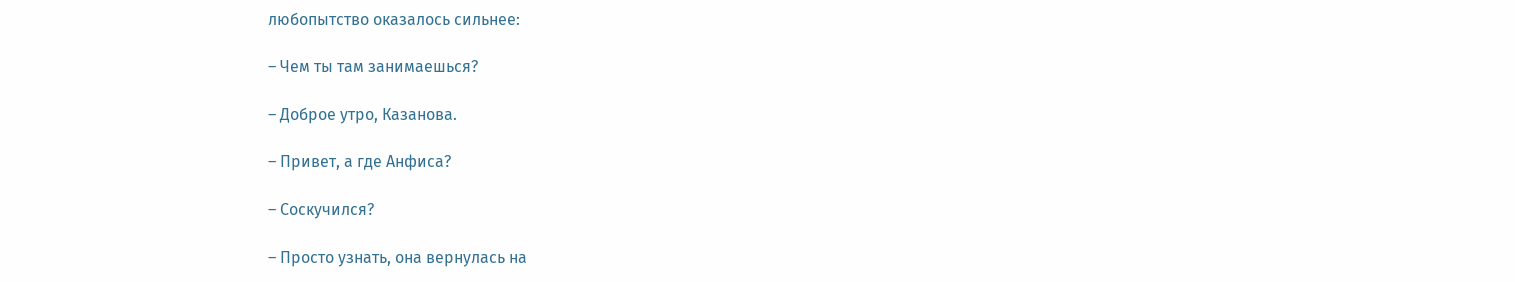любопытство оказалось сильнее:

– Чем ты там занимаешься?

– Доброе утро, Казанова.

– Привет, а где Анфиса?

– Соскучился?

– Просто узнать, она вернулась на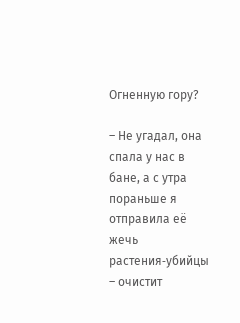Огненную гору?

– Не угадал, она спала у нас в бане, а с утра пораньше я отправила её жечь растения‑убийцы – очистит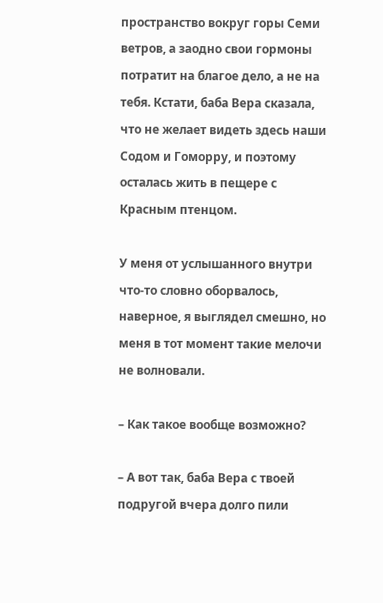пространство вокруг горы Семи ветров, а заодно свои гормоны потратит на благое дело, а не на тебя. Кстати, баба Вера сказала, что не желает видеть здесь наши Содом и Гоморру, и поэтому осталась жить в пещере с Красным птенцом.

У меня от услышанного внутри что‑то словно оборвалось, наверное, я выглядел смешно, но меня в тот момент такие мелочи не волновали.

– Как такое вообще возможно?

– А вот так, баба Вера с твоей подругой вчера долго пили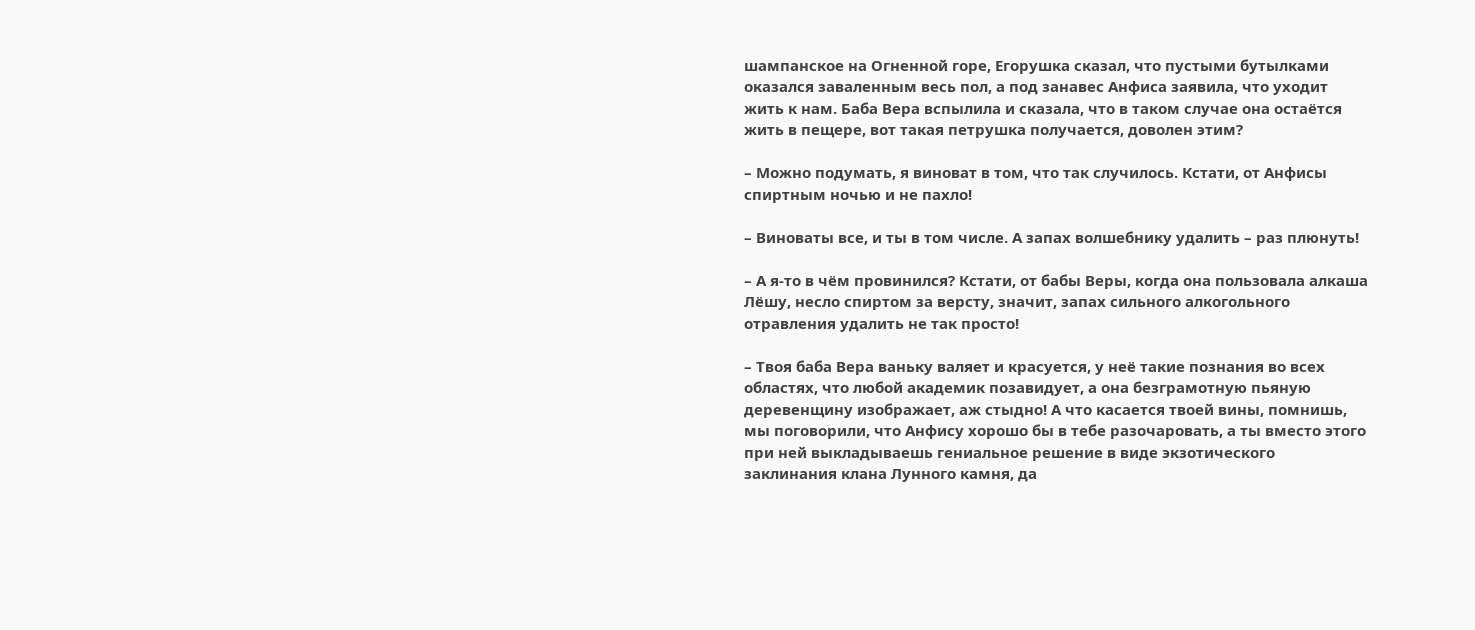шампанское на Огненной горе, Егорушка сказал, что пустыми бутылками оказался заваленным весь пол, а под занавес Анфиса заявила, что уходит жить к нам. Баба Вера вспылила и сказала, что в таком случае она остаётся жить в пещере, вот такая петрушка получается, доволен этим?

– Можно подумать, я виноват в том, что так случилось. Кстати, от Анфисы спиртным ночью и не пахло!

– Виноваты все, и ты в том числе. А запах волшебнику удалить – раз плюнуть!

– А я‑то в чём провинился? Кстати, от бабы Веры, когда она пользовала алкаша Лёшу, несло спиртом за версту, значит, запах сильного алкогольного отравления удалить не так просто!

– Твоя баба Вера ваньку валяет и красуется, у неё такие познания во всех областях, что любой академик позавидует, а она безграмотную пьяную деревенщину изображает, аж стыдно! А что касается твоей вины, помнишь, мы поговорили, что Анфису хорошо бы в тебе разочаровать, а ты вместо этого при ней выкладываешь гениальное решение в виде экзотического заклинания клана Лунного камня, да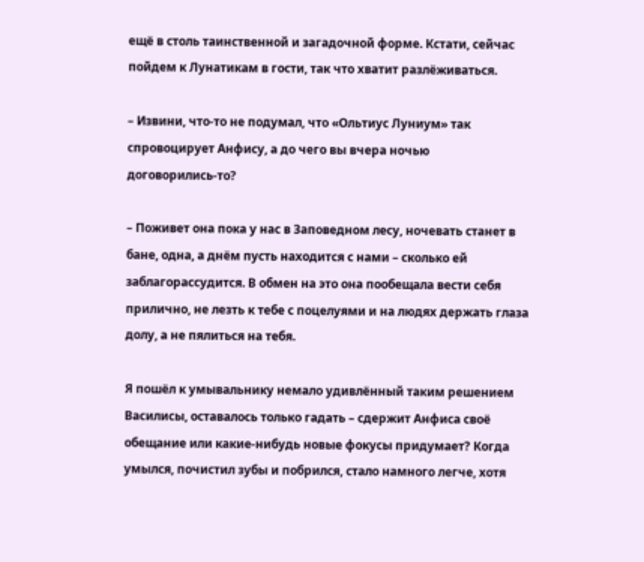ещё в столь таинственной и загадочной форме. Кстати, сейчас пойдем к Лунатикам в гости, так что хватит разлёживаться.

– Извини, что‑то не подумал, что «Ольтиус Луниум» так спровоцирует Анфису, а до чего вы вчера ночью договорились‑то?

– Поживет она пока у нас в Заповедном лесу, ночевать станет в бане, одна, а днём пусть находится с нами – сколько ей заблагорассудится. В обмен на это она пообещала вести себя прилично, не лезть к тебе с поцелуями и на людях держать глаза долу, а не пялиться на тебя.

Я пошёл к умывальнику немало удивлённый таким решением Василисы, оставалось только гадать – сдержит Анфиса своё обещание или какие‑нибудь новые фокусы придумает? Когда умылся, почистил зубы и побрился, стало намного легче, хотя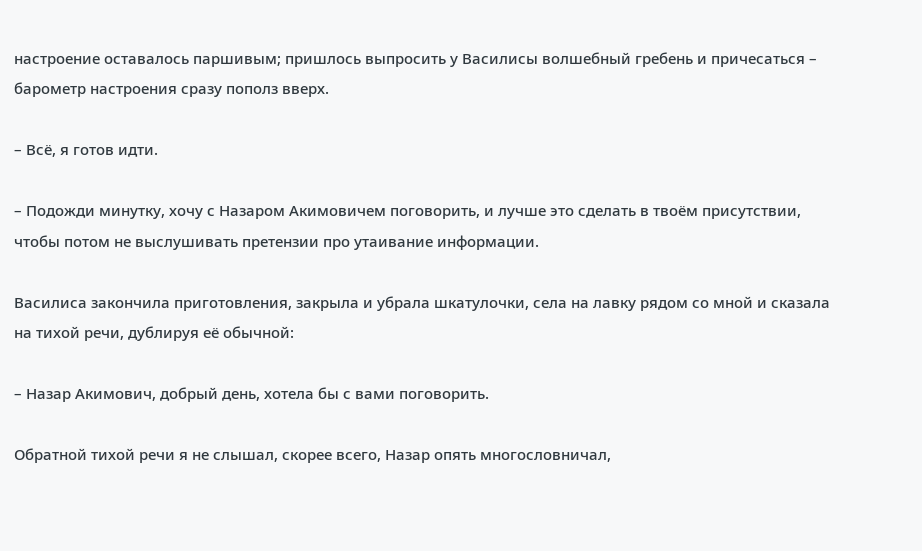настроение оставалось паршивым; пришлось выпросить у Василисы волшебный гребень и причесаться – барометр настроения сразу пополз вверх.

– Всё, я готов идти.

– Подожди минутку, хочу с Назаром Акимовичем поговорить, и лучше это сделать в твоём присутствии, чтобы потом не выслушивать претензии про утаивание информации.

Василиса закончила приготовления, закрыла и убрала шкатулочки, села на лавку рядом со мной и сказала на тихой речи, дублируя её обычной:

– Назар Акимович, добрый день, хотела бы с вами поговорить.

Обратной тихой речи я не слышал, скорее всего, Назар опять многословничал,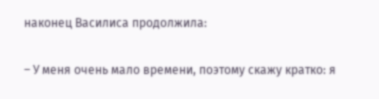наконец Василиса продолжила:

– У меня очень мало времени, поэтому скажу кратко: я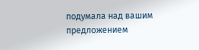подумала над вашим предложением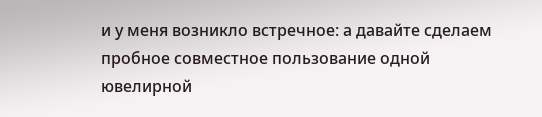и у меня возникло встречное: а давайте сделаем пробное совместное пользование одной ювелирной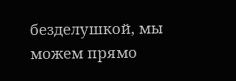безделушкой, мы можем прямо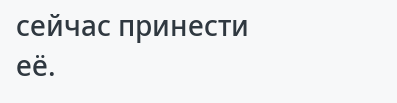сейчас принести её.